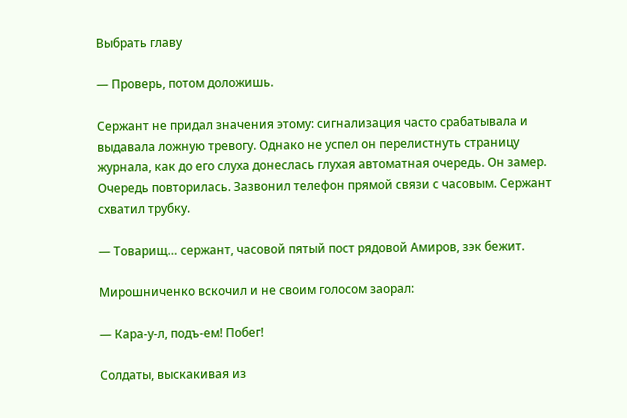Выбрать главу

— Проверь, потом доложишь.

Сержант не придал значения этому: сигнализация часто срабатывала и выдавала ложную тревогу. Однако не успел он перелистнуть страницу журнала, как до его слуха донеслась глухая автоматная очередь. Он замер. Очередь повторилась. Зазвонил телефон прямой связи с часовым. Сержант схватил трубку.

— Товарищ… сержант, часовой пятый пост рядовой Амиров, зэк бежит.

Мирошниченко вскочил и не своим голосом заорал:

— Кара-у-л, подъ-ем! Побег!

Солдаты, выскакивая из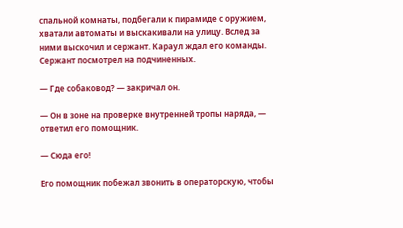спальной комнаты, подбегали к пирамиде с оружием, хватали автоматы и выскакивали на улицу. Вслед за ними выскочил и сержант. Караул ждал его команды. Сержант посмотрел на подчиненных.

— Где собаковод? — закричал он.

— Он в зоне на проверке внутренней тропы наряда, — ответил его помощник.

— Сюда его!

Его помощник побежал звонить в операторскую, чтобы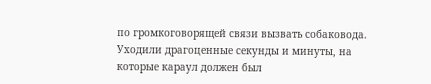по громкоговорящей связи вызвать собаковода. Уходили драгоценные секунды и минуты, на которые караул должен был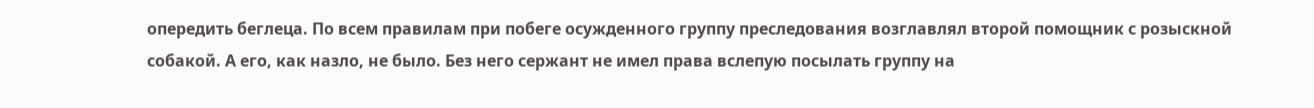опередить беглеца. По всем правилам при побеге осужденного группу преследования возглавлял второй помощник с розыскной собакой. А его, как назло, не было. Без него сержант не имел права вслепую посылать группу на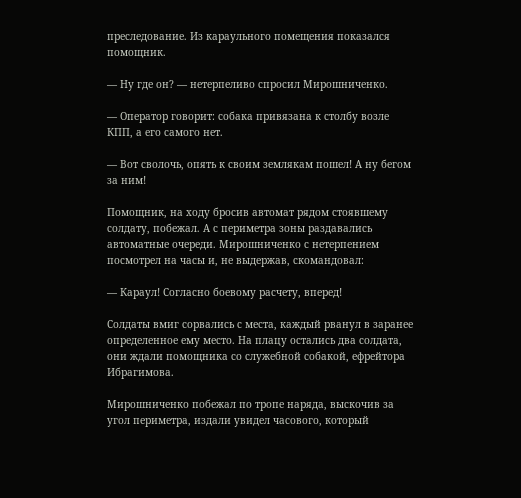преследование. Из караульного помещения показался помощник.

— Ну где он? — нетерпеливо спросил Мирошниченко.

— Оператор говорит: собака привязана к столбу возле КПП, а его самого нет.

— Вот сволочь, опять к своим землякам пошел! А ну бегом за ним!

Помощник, на ходу бросив автомат рядом стоявшему солдату, побежал. А с периметра зоны раздавались автоматные очереди. Мирошниченко с нетерпением посмотрел на часы и, не выдержав, скомандовал:

— Караул! Согласно боевому расчету, вперед!

Солдаты вмиг сорвались с места, каждый рванул в заранее определенное ему место. На плацу остались два солдата, они ждали помощника со служебной собакой, ефрейтора Ибрагимова.

Мирошниченко побежал по тропе наряда, выскочив за угол периметра, издали увидел часового, который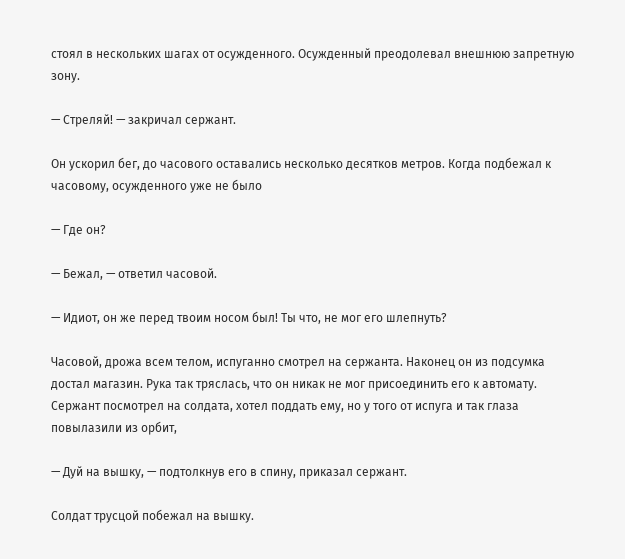стоял в нескольких шагах от осужденного. Осужденный преодолевал внешнюю запретную зону.

— Стреляй! — закричал сержант.

Он ускорил бег, до часового оставались несколько десятков метров. Когда подбежал к часовому, осужденного уже не было

— Где он?

— Бежал, — ответил часовой.

— Идиот, он же перед твоим носом был! Ты что, не мог его шлепнуть?

Часовой, дрожа всем телом, испуганно смотрел на сержанта. Наконец он из подсумка достал магазин. Рука так тряслась, что он никак не мог присоединить его к автомату. Сержант посмотрел на солдата, хотел поддать ему, но у того от испуга и так глаза повылазили из орбит,

— Дуй на вышку, — подтолкнув его в спину, приказал сержант.

Солдат трусцой побежал на вышку.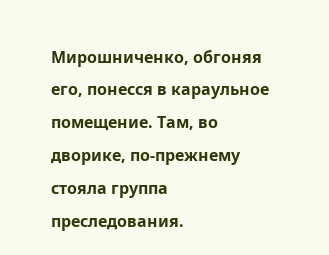Мирошниченко, обгоняя его, понесся в караульное помещение. Там, во дворике, по-прежнему стояла группа преследования.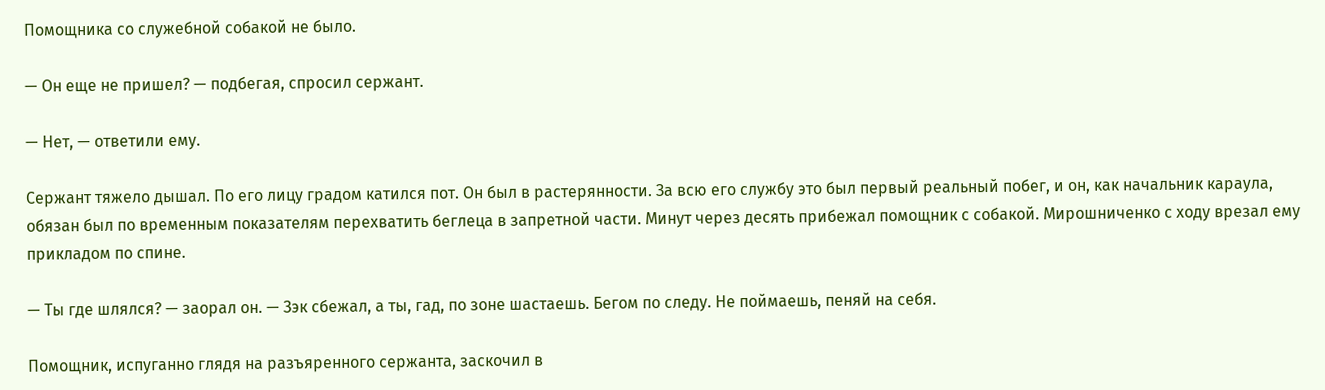Помощника со служебной собакой не было.

— Он еще не пришел? — подбегая, спросил сержант.

— Нет, — ответили ему.

Сержант тяжело дышал. По его лицу градом катился пот. Он был в растерянности. За всю его службу это был первый реальный побег, и он, как начальник караула, обязан был по временным показателям перехватить беглеца в запретной части. Минут через десять прибежал помощник с собакой. Мирошниченко с ходу врезал ему прикладом по спине.

— Ты где шлялся? — заорал он. — Зэк сбежал, а ты, гад, по зоне шастаешь. Бегом по следу. Не поймаешь, пеняй на себя.

Помощник, испуганно глядя на разъяренного сержанта, заскочил в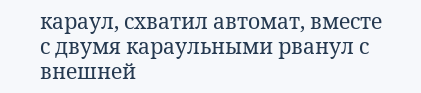караул, схватил автомат, вместе с двумя караульными рванул с внешней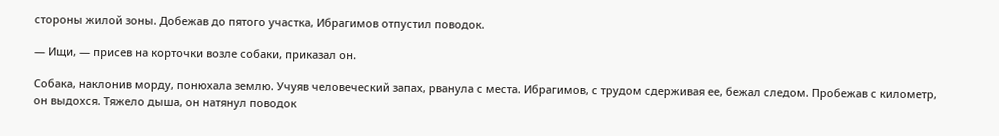стороны жилой зоны. Добежав до пятого участка, Ибрагимов отпустил поводок.

— Ищи, — присев на корточки возле собаки, приказал он.

Собака, наклонив морду, понюхала землю. Учуяв человеческий запах, рванула с места. Ибрагимов, с трудом сдерживая ее, бежал следом. Пробежав с километр, он выдохся. Тяжело дыша, он натянул поводок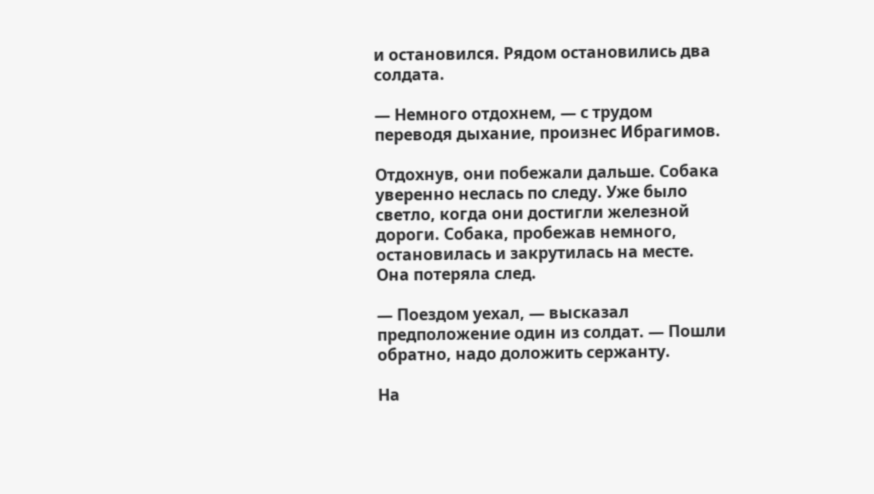и остановился. Рядом остановились два солдата.

— Немного отдохнем, — с трудом переводя дыхание, произнес Ибрагимов.

Отдохнув, они побежали дальше. Собака уверенно неслась по следу. Уже было светло, когда они достигли железной дороги. Собака, пробежав немного, остановилась и закрутилась на месте. Она потеряла след.

— Поездом уехал, — высказал предположение один из солдат. — Пошли обратно, надо доложить сержанту.

На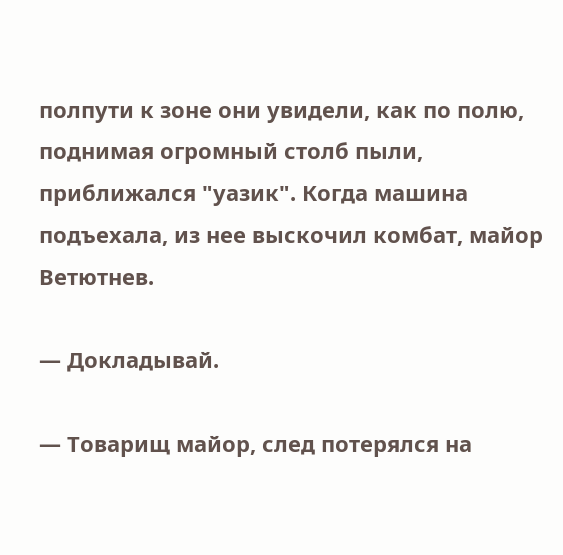полпути к зоне они увидели, как по полю, поднимая огромный столб пыли, приближался "уазик". Когда машина подъехала, из нее выскочил комбат, майор Ветютнев.

— Докладывай.

— Товарищ майор, след потерялся на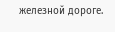железной дороге.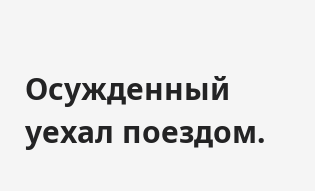Осужденный уехал поездом.